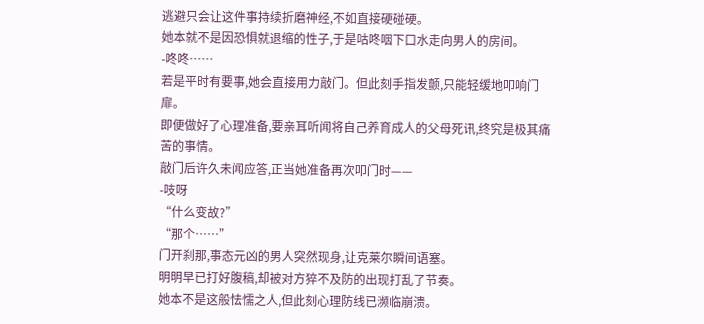逃避只会让这件事持续折磨神经,不如直接硬碰硬。
她本就不是因恐惧就退缩的性子,于是咕咚咽下口水走向男人的房间。
-咚咚……
若是平时有要事,她会直接用力敲门。但此刻手指发颤,只能轻缓地叩响门扉。
即便做好了心理准备,要亲耳听闻将自己养育成人的父母死讯,终究是极其痛苦的事情。
敲门后许久未闻应答,正当她准备再次叩门时——
-吱呀
“什么变故?”
“那个……”
门开刹那,事态元凶的男人突然现身,让克莱尔瞬间语塞。
明明早已打好腹稿,却被对方猝不及防的出现打乱了节奏。
她本不是这般怯懦之人,但此刻心理防线已濒临崩溃。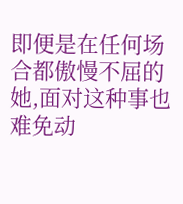即便是在任何场合都傲慢不屈的她,面对这种事也难免动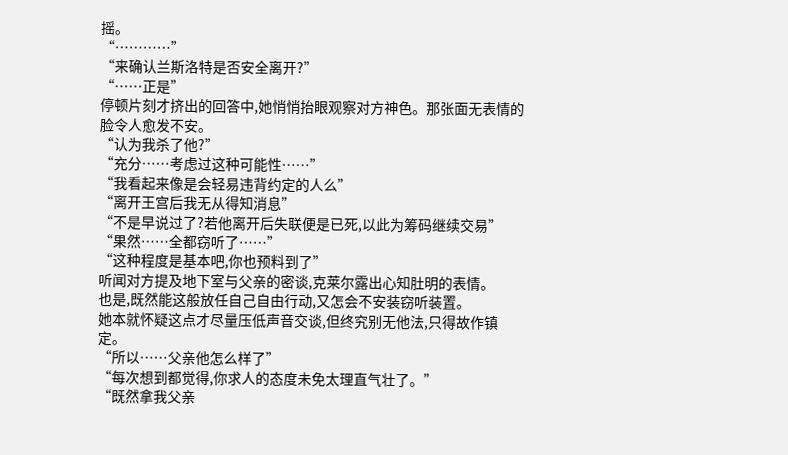摇。
“…………”
“来确认兰斯洛特是否安全离开?”
“……正是”
停顿片刻才挤出的回答中,她悄悄抬眼观察对方神色。那张面无表情的脸令人愈发不安。
“认为我杀了他?”
“充分……考虑过这种可能性……”
“我看起来像是会轻易违背约定的人么”
“离开王宫后我无从得知消息”
“不是早说过了?若他离开后失联便是已死,以此为筹码继续交易”
“果然……全都窃听了……”
“这种程度是基本吧,你也预料到了”
听闻对方提及地下室与父亲的密谈,克莱尔露出心知肚明的表情。
也是,既然能这般放任自己自由行动,又怎会不安装窃听装置。
她本就怀疑这点才尽量压低声音交谈,但终究别无他法,只得故作镇定。
“所以……父亲他怎么样了”
“每次想到都觉得,你求人的态度未免太理直气壮了。”
“既然拿我父亲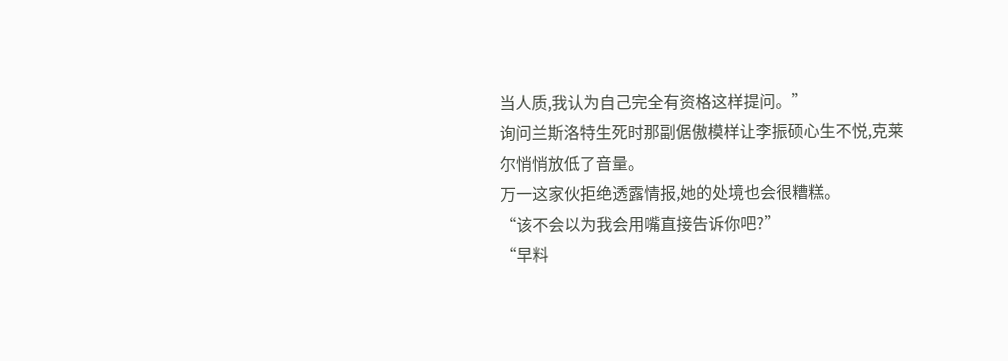当人质,我认为自己完全有资格这样提问。”
询问兰斯洛特生死时那副倨傲模样让李振硕心生不悦,克莱尔悄悄放低了音量。
万一这家伙拒绝透露情报,她的处境也会很糟糕。
“该不会以为我会用嘴直接告诉你吧?”
“早料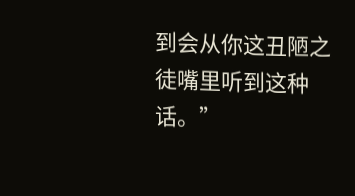到会从你这丑陋之徒嘴里听到这种话。”